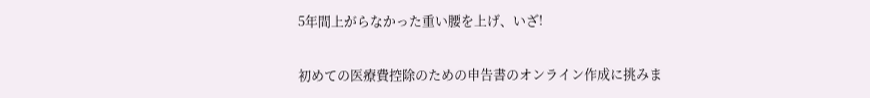5年間上がらなかった重い腰を上げ、いざ!

初めての医療費控除のための申告書のオンライン作成に挑みま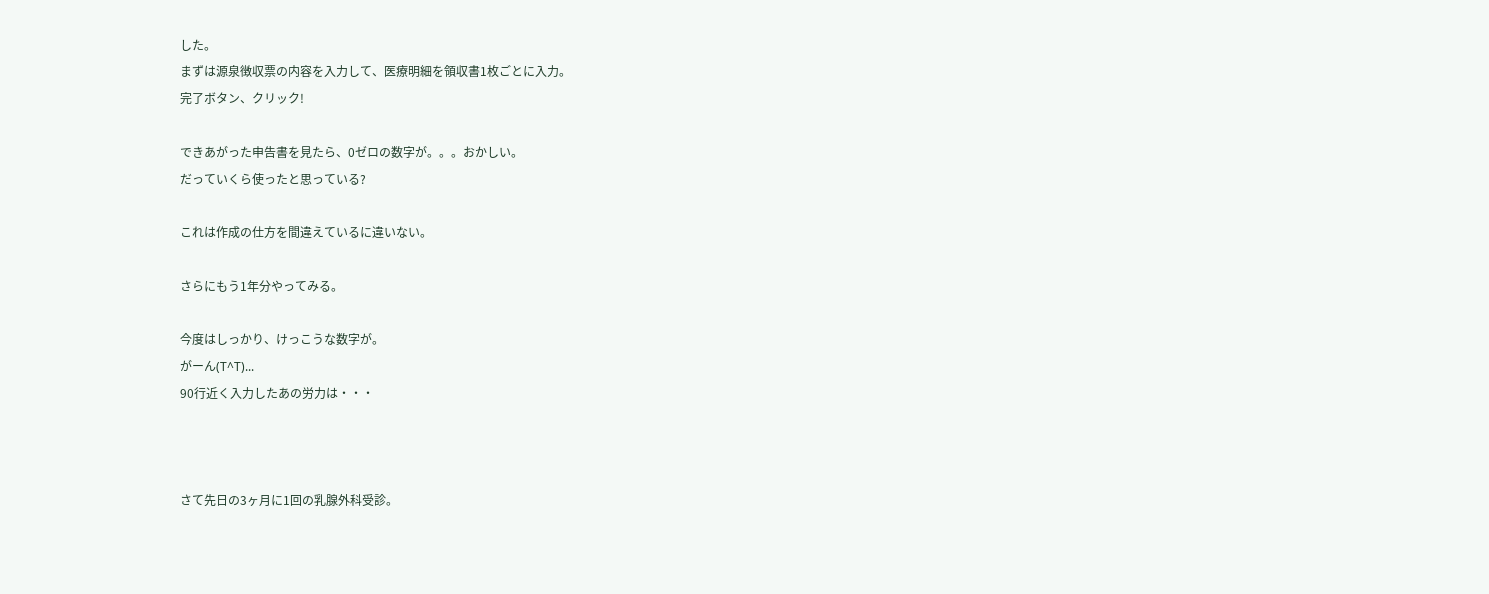した。
まずは源泉徴収票の内容を入力して、医療明細を領収書1枚ごとに入力。
完了ボタン、クリック!

できあがった申告書を見たら、0ゼロの数字が。。。おかしい。
だっていくら使ったと思っている?

これは作成の仕方を間違えているに違いない。

さらにもう1年分やってみる。

今度はしっかり、けっこうな数字が。
がーん(T^T)...
90行近く入力したあの労力は・・・



さて先日の3ヶ月に1回の乳腺外科受診。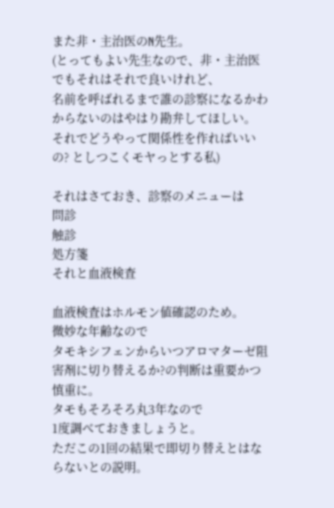また非・主治医のN先生。
(とってもよい先生なので、非・主治医でもそれはそれで良いけれど、
名前を呼ばれるまで誰の診察になるかわからないのはやはり勘弁してほしい。
それでどうやって関係性を作ればいいの? としつこくモヤっとする私)

それはさておき、診察のメニューは
問診
触診
処方箋
それと血液検査

血液検査はホルモン値確認のため。
微妙な年齢なので
タモキシフェンからいつアロマターゼ阻害剤に切り替えるか?の判断は重要かつ慎重に。
タモもそろそろ丸3年なので
1度調べておきましょうと。
ただこの1回の結果で即切り替えとはならないとの説明。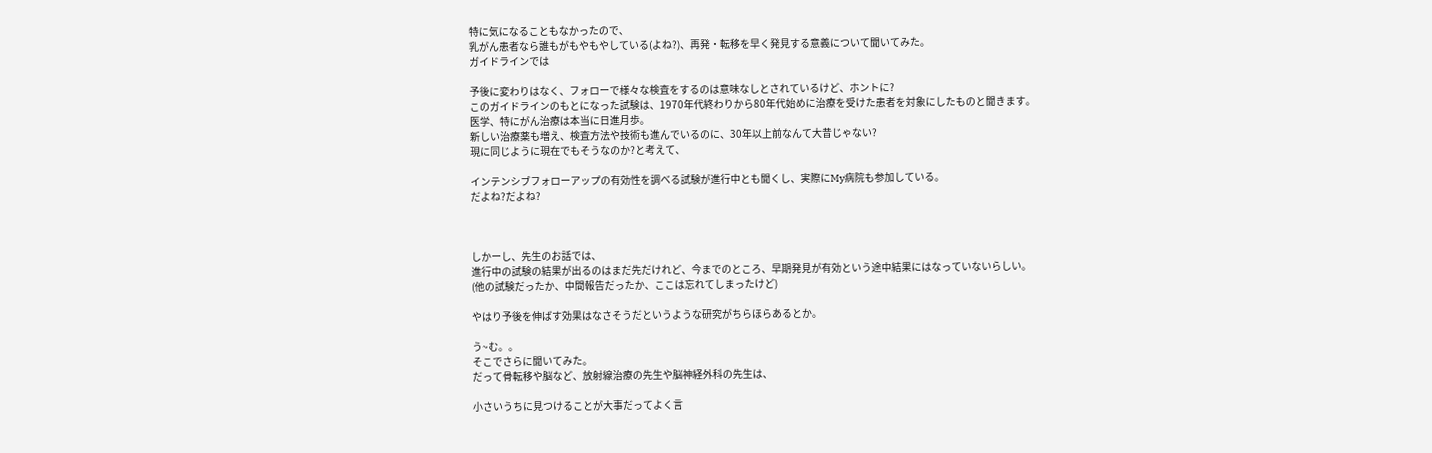特に気になることもなかったので、
乳がん患者なら誰もがもやもやしている(よね?)、再発・転移を早く発見する意義について聞いてみた。
ガイドラインでは

予後に変わりはなく、フォローで様々な検査をするのは意味なしとされているけど、ホントに?
このガイドラインのもとになった試験は、1970年代終わりから80年代始めに治療を受けた患者を対象にしたものと聞きます。
医学、特にがん治療は本当に日進月歩。
新しい治療薬も増え、検査方法や技術も進んでいるのに、30年以上前なんて大昔じゃない?
現に同じように現在でもそうなのか?と考えて、

インテンシブフォローアップの有効性を調べる試験が進行中とも聞くし、実際にMy病院も参加している。
だよね?だよね?



しかーし、先生のお話では、
進行中の試験の結果が出るのはまだ先だけれど、今までのところ、早期発見が有効という途中結果にはなっていないらしい。
(他の試験だったか、中間報告だったか、ここは忘れてしまったけど)

やはり予後を伸ばす効果はなさそうだというような研究がちらほらあるとか。

う~む。。
そこでさらに聞いてみた。
だって骨転移や脳など、放射線治療の先生や脳神経外科の先生は、

小さいうちに見つけることが大事だってよく言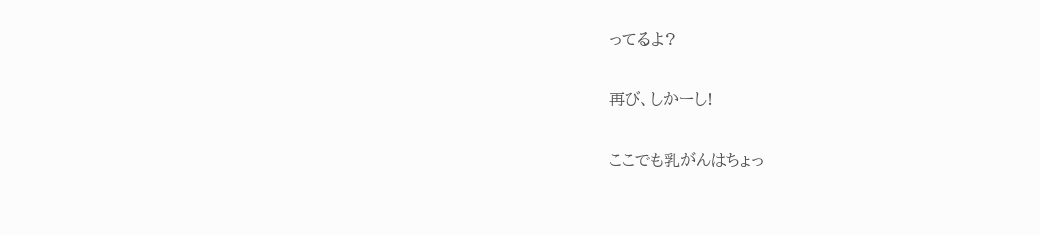ってるよ?

再び、しかーし!

ここでも乳がんはちょっ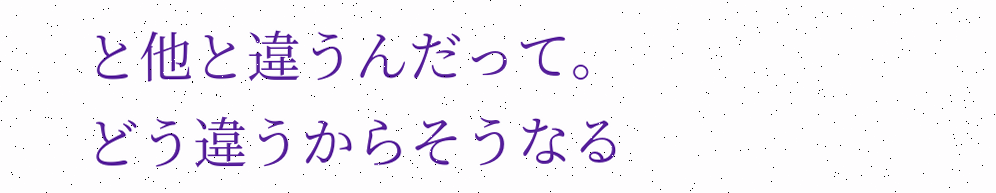と他と違うんだって。
どう違うからそうなる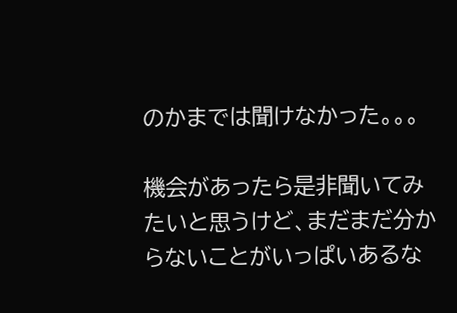のかまでは聞けなかった。。。

機会があったら是非聞いてみたいと思うけど、まだまだ分からないことがいっぱいあるな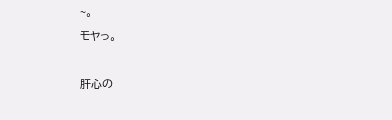~。

モヤっ。



肝心の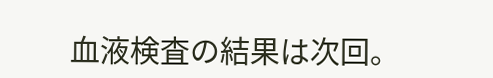血液検査の結果は次回。